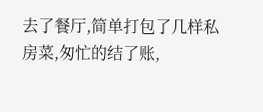去了餐厅,简单打包了几样私房菜,匆忙的结了账,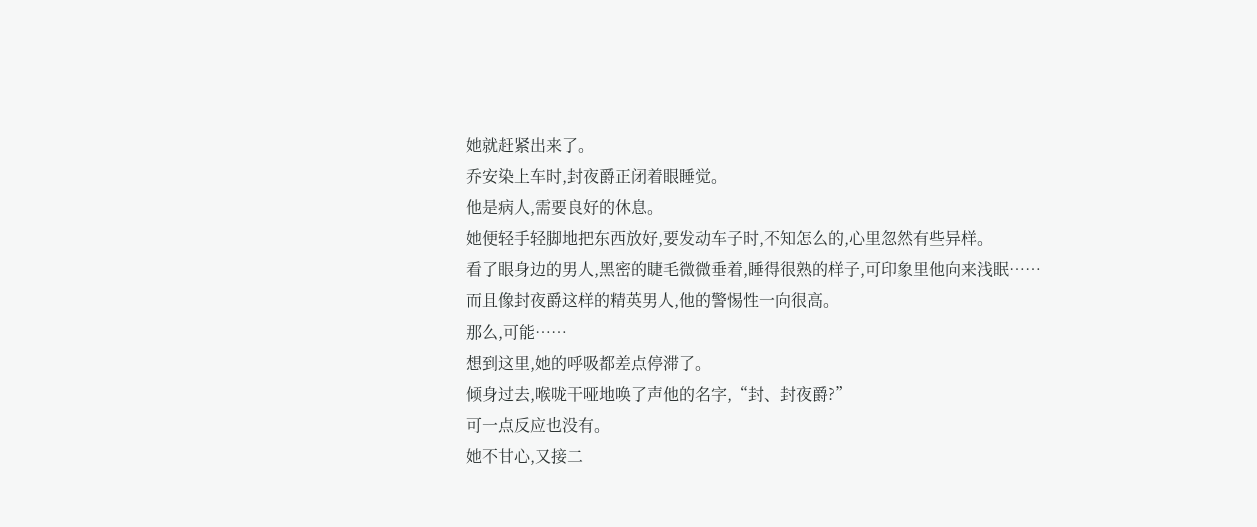她就赶紧出来了。
乔安染上车时,封夜爵正闭着眼睡觉。
他是病人,需要良好的休息。
她便轻手轻脚地把东西放好,要发动车子时,不知怎么的,心里忽然有些异样。
看了眼身边的男人,黑密的睫毛微微垂着,睡得很熟的样子,可印象里他向来浅眠……
而且像封夜爵这样的精英男人,他的警惕性一向很高。
那么,可能……
想到这里,她的呼吸都差点停滞了。
倾身过去,喉咙干哑地唤了声他的名字,“封、封夜爵?”
可一点反应也没有。
她不甘心,又接二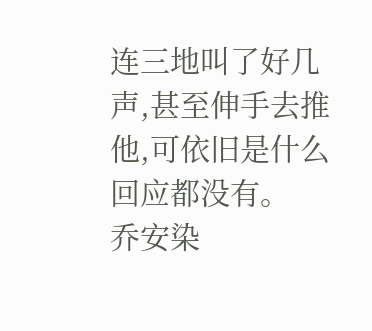连三地叫了好几声,甚至伸手去推他,可依旧是什么回应都没有。
乔安染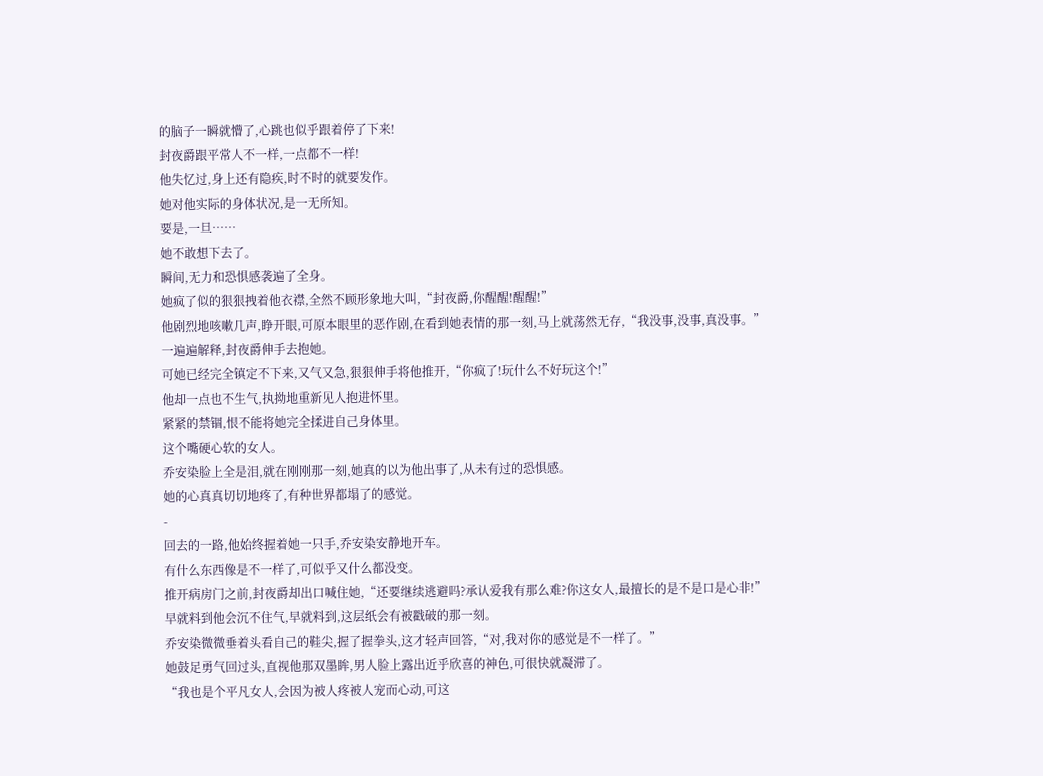的脑子一瞬就懵了,心跳也似乎跟着停了下来!
封夜爵跟平常人不一样,一点都不一样!
他失忆过,身上还有隐疾,时不时的就要发作。
她对他实际的身体状况,是一无所知。
要是,一旦……
她不敢想下去了。
瞬间,无力和恐惧感袭遍了全身。
她疯了似的狠狠拽着他衣襟,全然不顾形象地大叫,“封夜爵,你醒醒!醒醒!”
他剧烈地咳嗽几声,睁开眼,可原本眼里的恶作剧,在看到她表情的那一刻,马上就荡然无存,“我没事,没事,真没事。”
一遍遍解释,封夜爵伸手去抱她。
可她已经完全镇定不下来,又气又急,狠狠伸手将他推开,“你疯了!玩什么不好玩这个!”
他却一点也不生气,执拗地重新见人抱进怀里。
紧紧的禁锢,恨不能将她完全揉进自己身体里。
这个嘴硬心软的女人。
乔安染脸上全是泪,就在刚刚那一刻,她真的以为他出事了,从未有过的恐惧感。
她的心真真切切地疼了,有种世界都塌了的感觉。
-
回去的一路,他始终握着她一只手,乔安染安静地开车。
有什么东西像是不一样了,可似乎又什么都没变。
推开病房门之前,封夜爵却出口喊住她,“还要继续逃避吗?承认爱我有那么难?你这女人,最擅长的是不是口是心非!”
早就料到他会沉不住气,早就料到,这层纸会有被戳破的那一刻。
乔安染微微垂着头看自己的鞋尖,握了握拳头,这才轻声回答,“对,我对你的感觉是不一样了。”
她鼓足勇气回过头,直视他那双墨眸,男人脸上露出近乎欣喜的神色,可很快就凝滞了。
“我也是个平凡女人,会因为被人疼被人宠而心动,可这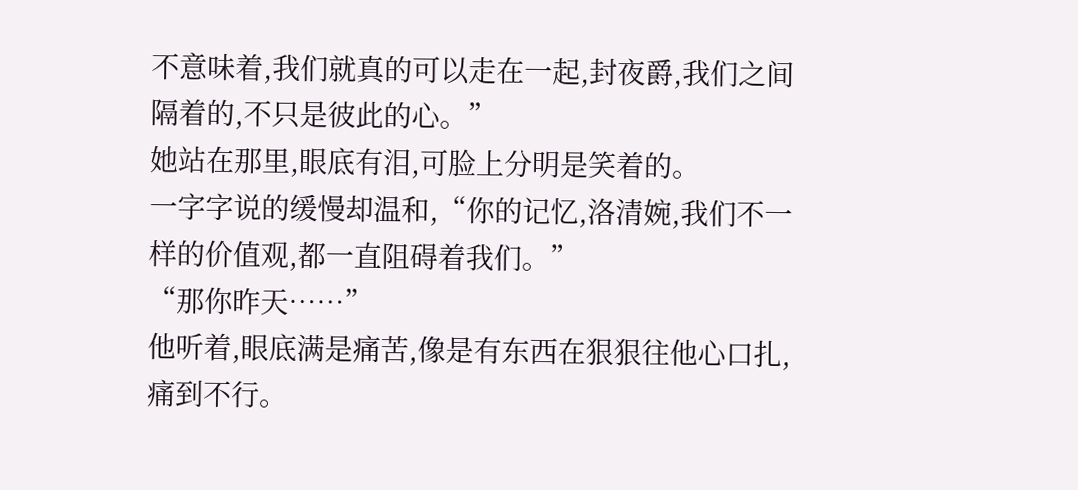不意味着,我们就真的可以走在一起,封夜爵,我们之间隔着的,不只是彼此的心。”
她站在那里,眼底有泪,可脸上分明是笑着的。
一字字说的缓慢却温和,“你的记忆,洛清婉,我们不一样的价值观,都一直阻碍着我们。”
“那你昨天……”
他听着,眼底满是痛苦,像是有东西在狠狠往他心口扎,痛到不行。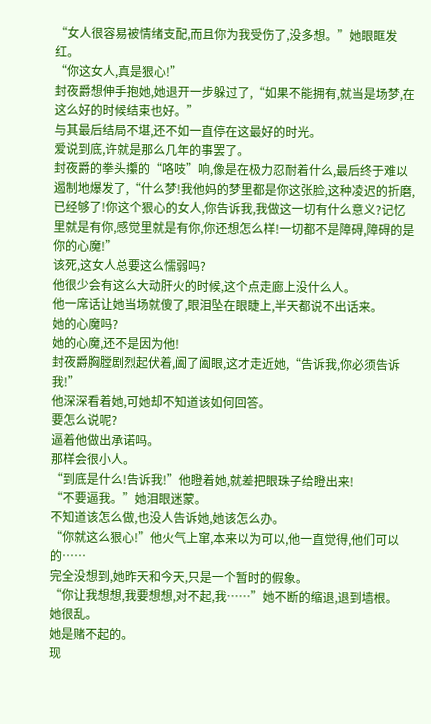“女人很容易被情绪支配,而且你为我受伤了,没多想。”她眼眶发红。
“你这女人,真是狠心!”
封夜爵想伸手抱她,她退开一步躲过了,“如果不能拥有,就当是场梦,在这么好的时候结束也好。”
与其最后结局不堪,还不如一直停在这最好的时光。
爱说到底,许就是那么几年的事罢了。
封夜爵的拳头攥的“咯吱”响,像是在极力忍耐着什么,最后终于难以遏制地爆发了,“什么梦!我他妈的梦里都是你这张脸,这种凌迟的折磨,已经够了!你这个狠心的女人,你告诉我,我做这一切有什么意义?记忆里就是有你,感觉里就是有你,你还想怎么样!一切都不是障碍,障碍的是你的心魔!”
该死,这女人总要这么懦弱吗?
他很少会有这么大动肝火的时候,这个点走廊上没什么人。
他一席话让她当场就傻了,眼泪坠在眼睫上,半天都说不出话来。
她的心魔吗?
她的心魔,还不是因为他!
封夜爵胸膛剧烈起伏着,阖了阖眼,这才走近她,“告诉我,你必须告诉我!”
他深深看着她,可她却不知道该如何回答。
要怎么说呢?
逼着他做出承诺吗。
那样会很小人。
“到底是什么!告诉我!”他瞪着她,就差把眼珠子给瞪出来!
“不要逼我。”她泪眼迷蒙。
不知道该怎么做,也没人告诉她,她该怎么办。
“你就这么狠心!”他火气上窜,本来以为可以,他一直觉得,他们可以的……
完全没想到,她昨天和今天,只是一个暂时的假象。
“你让我想想,我要想想,对不起,我……”她不断的缩退,退到墙根。
她很乱。
她是赌不起的。
现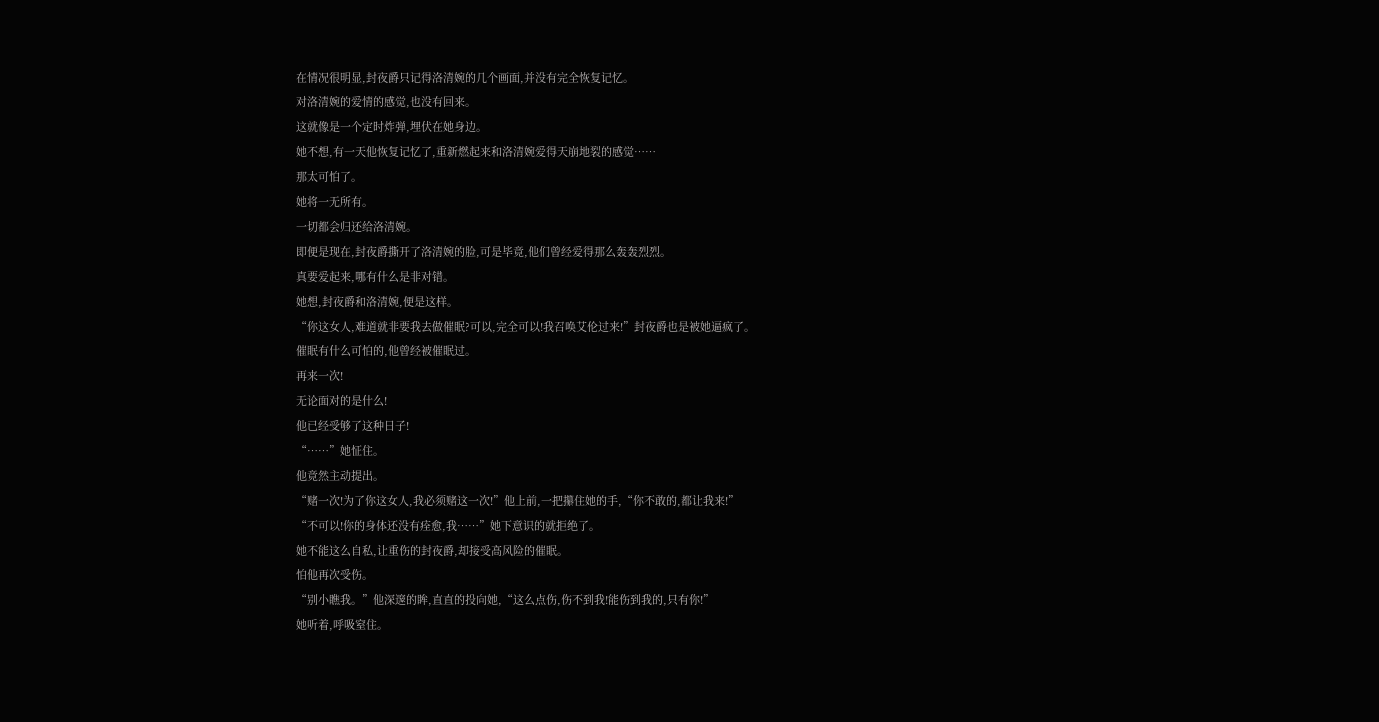在情况很明显,封夜爵只记得洛清婉的几个画面,并没有完全恢复记忆。
对洛清婉的爱情的感觉,也没有回来。
这就像是一个定时炸弹,埋伏在她身边。
她不想,有一天他恢复记忆了,重新燃起来和洛清婉爱得天崩地裂的感觉……
那太可怕了。
她将一无所有。
一切都会归还给洛清婉。
即便是现在,封夜爵撕开了洛清婉的脸,可是毕竟,他们曾经爱得那么轰轰烈烈。
真要爱起来,哪有什么是非对错。
她想,封夜爵和洛清婉,便是这样。
“你这女人,难道就非要我去做催眠?可以,完全可以!我召唤艾伦过来!”封夜爵也是被她逼疯了。
催眠有什么可怕的,他曾经被催眠过。
再来一次!
无论面对的是什么!
他已经受够了这种日子!
“……”她怔住。
他竟然主动提出。
“赌一次!为了你这女人,我必须赌这一次!”他上前,一把攥住她的手,“你不敢的,都让我来!”
“不可以!你的身体还没有痊愈,我……”她下意识的就拒绝了。
她不能这么自私,让重伤的封夜爵,却接受高风险的催眠。
怕他再次受伤。
“别小瞧我。”他深邃的眸,直直的投向她,“这么点伤,伤不到我!能伤到我的,只有你!”
她听着,呼吸窒住。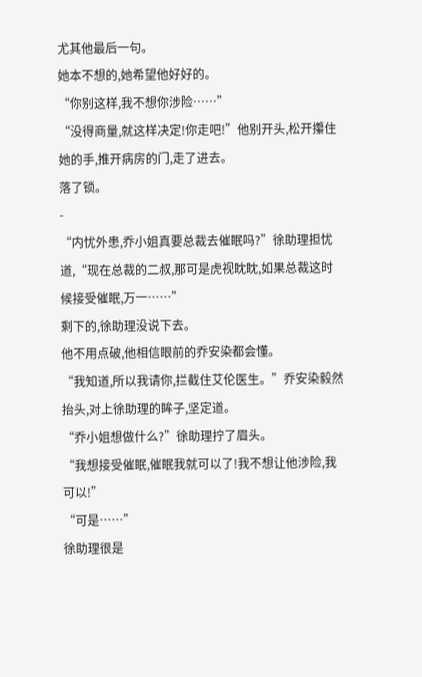尤其他最后一句。
她本不想的,她希望他好好的。
“你别这样,我不想你涉险……”
“没得商量,就这样决定!你走吧!”他别开头,松开攥住她的手,推开病房的门,走了进去。
落了锁。
-
“内忧外患,乔小姐真要总裁去催眠吗?”徐助理担忧道,“现在总裁的二叔,那可是虎视眈眈,如果总裁这时候接受催眠,万一……”
剩下的,徐助理没说下去。
他不用点破,他相信眼前的乔安染都会懂。
“我知道,所以我请你,拦截住艾伦医生。”乔安染毅然抬头,对上徐助理的眸子,坚定道。
“乔小姐想做什么?”徐助理拧了眉头。
“我想接受催眠,催眠我就可以了!我不想让他涉险,我可以!”
“可是……”
徐助理很是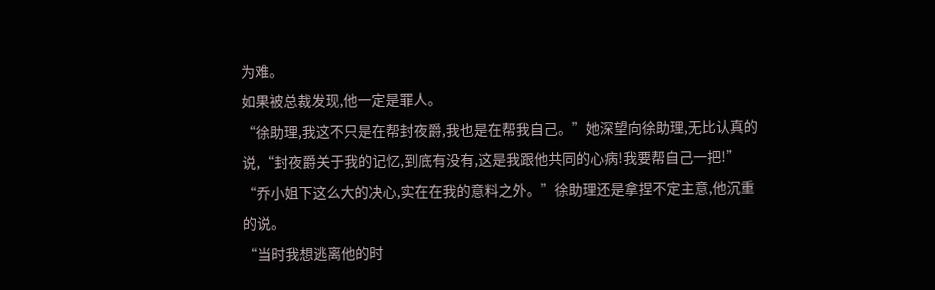为难。
如果被总裁发现,他一定是罪人。
“徐助理,我这不只是在帮封夜爵,我也是在帮我自己。”她深望向徐助理,无比认真的说,“封夜爵关于我的记忆,到底有没有,这是我跟他共同的心病!我要帮自己一把!”
“乔小姐下这么大的决心,实在在我的意料之外。”徐助理还是拿捏不定主意,他沉重的说。
“当时我想逃离他的时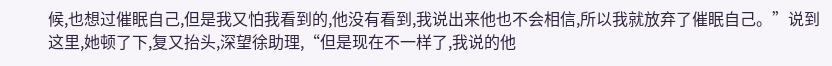候,也想过催眠自己,但是我又怕我看到的,他没有看到,我说出来他也不会相信,所以我就放弃了催眠自己。”说到这里,她顿了下,复又抬头,深望徐助理,“但是现在不一样了,我说的他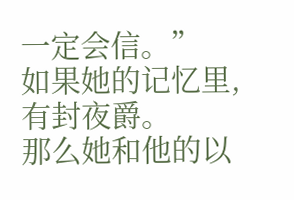一定会信。”
如果她的记忆里,有封夜爵。
那么她和他的以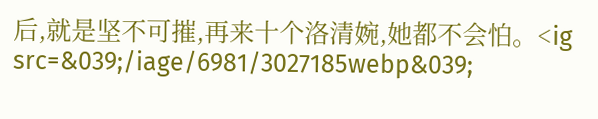后,就是坚不可摧,再来十个洛清婉,她都不会怕。<ig src=&039;/iage/6981/3027185webp&039;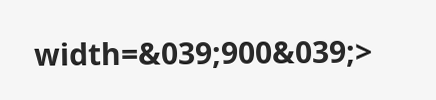width=&039;900&039;>